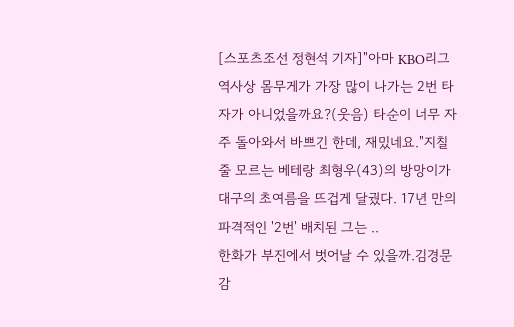[스포츠조선 정현석 기자]"아마 KBO리그 역사상 몸무게가 가장 많이 나가는 2번 타자가 아니었을까요?(웃음) 타순이 너무 자주 돌아와서 바쁘긴 한데, 재밌네요."지칠 줄 모르는 베테랑 최형우(43)의 방망이가 대구의 초여름을 뜨겁게 달궜다. 17년 만의 파격적인 '2번' 배치된 그는 ..
한화가 부진에서 벗어날 수 있을까.김경문 감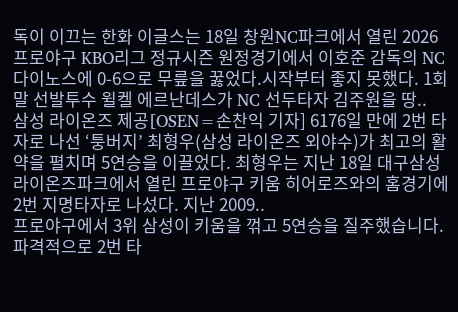독이 이끄는 한화 이글스는 18일 창원NC파크에서 열린 2026 프로야구 KBO리그 정규시즌 원정경기에서 이호준 감독의 NC 다이노스에 0-6으로 무릎을 꿇었다.시작부터 좋지 못했다. 1회말 선발투수 윌켈 에르난데스가 NC 선두타자 김주원을 땅..
삼성 라이온즈 제공[OSEN=손찬익 기자] 6176일 만에 2번 타자로 나선 ‘퉁버지’ 최형우(삼성 라이온즈 외야수)가 최고의 활약을 펼치며 5연승을 이끌었다. 최형우는 지난 18일 대구삼성라이온즈파크에서 열린 프로야구 키움 히어로즈와의 홈경기에 2번 지명타자로 나섰다. 지난 2009..
프로야구에서 3위 삼성이 키움을 꺾고 5연승을 질주했습니다. 파격적으로 2번 타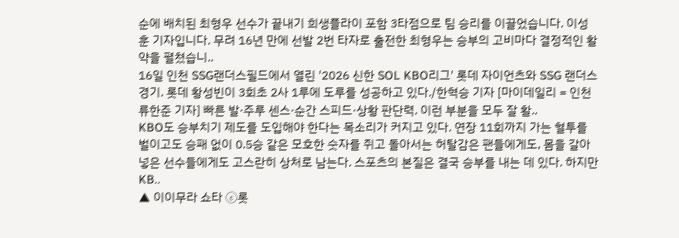순에 배치된 최형우 선수가 끝내기 희생플라이 포함 3타점으로 팀 승리를 이끌었습니다. 이성훈 기자입니다. 무려 16년 만에 선발 2번 타자로 출전한 최형우는 승부의 고비마다 결정적인 활약을 펼쳤습니..
16일 인천 SSG랜더스필드에서 열린 '2026 신한 SOL KBO리그' 롯데 자이언츠와 SSG 랜더스 경기. 롯데 황성빈이 3회초 2사 1루에 도루를 성공하고 있다./한혁승 기자 [마이데일리 = 인천 류한준 기자] 빠른 발·주루 센스·순간 스피드·상황 판단력. 이런 부분을 모두 잘 활..
KBO도 승부치기 제도를 도입해야 한다는 목소리가 커지고 있다. 연장 11회까지 가는 혈투를 벌이고도 승패 없이 0.5승 같은 모호한 숫자를 쥐고 돌아서는 허탈감은 팬들에게도, 몸을 갈아 넣은 선수들에게도 고스란히 상처로 남는다. 스포츠의 본질은 결국 승부를 내는 데 있다. 하지만 KB..
▲ 이이무라 쇼타 ⓒ롯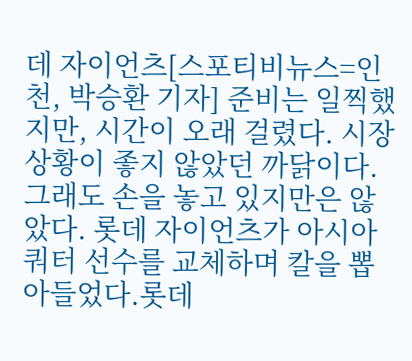데 자이언츠[스포티비뉴스=인천, 박승환 기자] 준비는 일찍했지만, 시간이 오래 걸렸다. 시장 상황이 좋지 않았던 까닭이다. 그래도 손을 놓고 있지만은 않았다. 롯데 자이언츠가 아시아쿼터 선수를 교체하며 칼을 뽑아들었다.롯데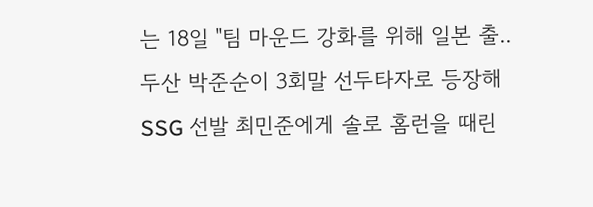는 18일 "팀 마운드 강화를 위해 일본 출..
두산 박준순이 3회말 선두타자로 등장해 SSG 선발 최민준에게 솔로 홈런을 때린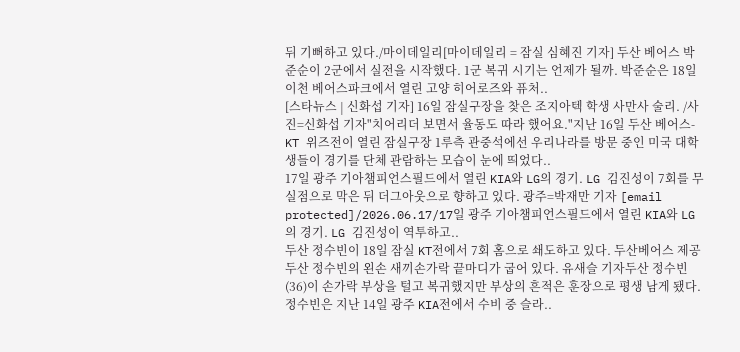뒤 기뻐하고 있다./마이데일리[마이데일리 = 잠실 심혜진 기자] 두산 베어스 박준순이 2군에서 실전을 시작했다. 1군 복귀 시기는 언제가 될까. 박준순은 18일 이천 베어스파크에서 열린 고양 히어로즈와 퓨처..
[스타뉴스 | 신화섭 기자] 16일 잠실구장을 찾은 조지아텍 학생 사만사 술리. /사진=신화섭 기자"치어리더 보면서 율동도 따라 했어요."지난 16일 두산 베어스-KT 위즈전이 열린 잠실구장 1루측 관중석에선 우리나라를 방문 중인 미국 대학생들이 경기를 단체 관람하는 모습이 눈에 띄었다..
17일 광주 기아챔피언스필드에서 열린 KIA와 LG의 경기. LG 김진성이 7회를 무실점으로 막은 뒤 더그아웃으로 향하고 있다. 광주=박재만 기자 [email protected]/2026.06.17/17일 광주 기아챔피언스필드에서 열린 KIA와 LG의 경기. LG 김진성이 역투하고..
두산 정수빈이 18일 잠실 KT전에서 7회 홈으로 쇄도하고 있다. 두산베어스 제공두산 정수빈의 왼손 새끼손가락 끝마디가 굽어 있다. 유새슬 기자두산 정수빈(36)이 손가락 부상을 털고 복귀했지만 부상의 흔적은 훈장으로 평생 남게 됐다.정수빈은 지난 14일 광주 KIA전에서 수비 중 슬라..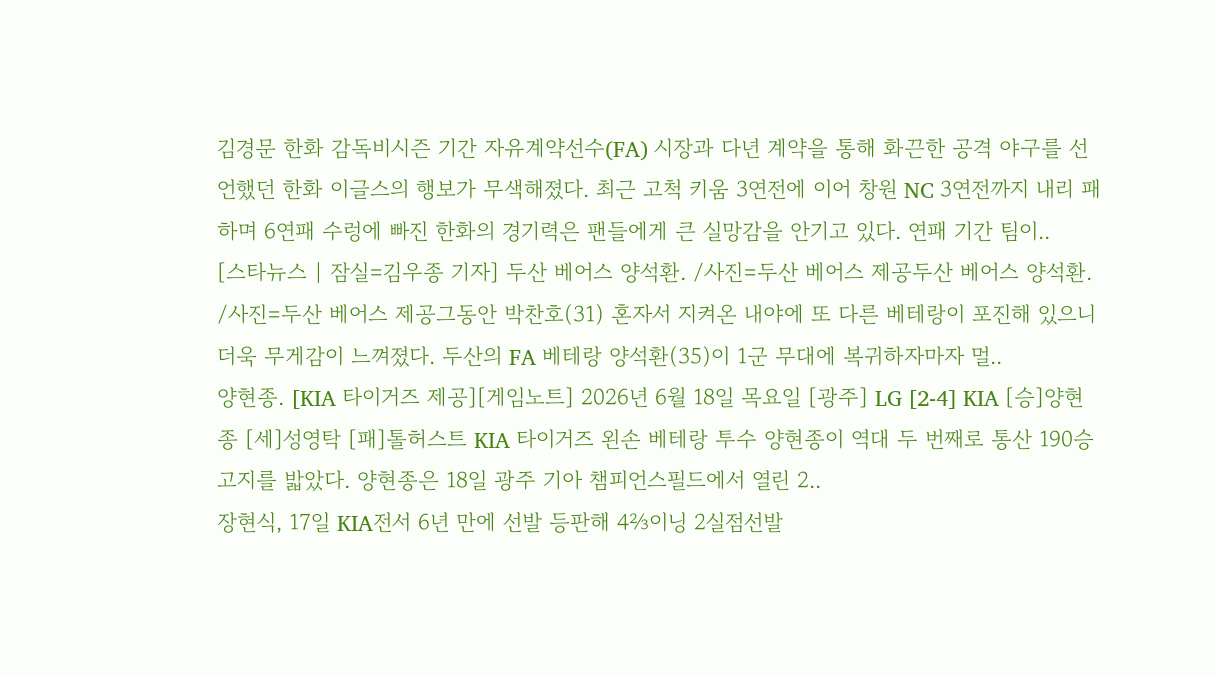김경문 한화 감독비시즌 기간 자유계약선수(FA) 시장과 다년 계약을 통해 화끈한 공격 야구를 선언했던 한화 이글스의 행보가 무색해졌다. 최근 고척 키움 3연전에 이어 창원 NC 3연전까지 내리 패하며 6연패 수렁에 빠진 한화의 경기력은 팬들에게 큰 실망감을 안기고 있다. 연패 기간 팀이..
[스타뉴스 | 잠실=김우종 기자] 두산 베어스 양석환. /사진=두산 베어스 제공두산 베어스 양석환. /사진=두산 베어스 제공그동안 박찬호(31) 혼자서 지켜온 내야에 또 다른 베테랑이 포진해 있으니 더욱 무게감이 느껴졌다. 두산의 FA 베테랑 양석환(35)이 1군 무대에 복귀하자마자 멀..
양현종. [KIA 타이거즈 제공][게임노트] 2026년 6월 18일 목요일 [광주] LG [2-4] KIA [승]양현종 [세]성영탁 [패]톨허스트 KIA 타이거즈 왼손 베테랑 투수 양현종이 역대 두 번째로 통산 190승 고지를 밟았다. 양현종은 18일 광주 기아 챔피언스필드에서 열린 2..
장현식, 17일 KIA전서 6년 만에 선발 등판해 4⅔이닝 2실점선발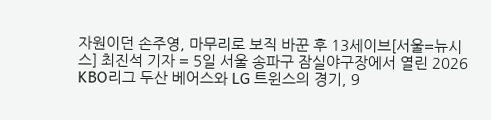자원이던 손주영, 마무리로 보직 바꾼 후 13세이브[서울=뉴시스] 최진석 기자 = 5일 서울 송파구 잠실야구장에서 열린 2026 KBO리그 두산 베어스와 LG 트윈스의 경기, 9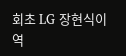회초 LG 장현식이 역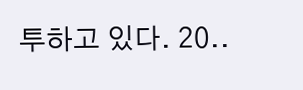투하고 있다. 20..